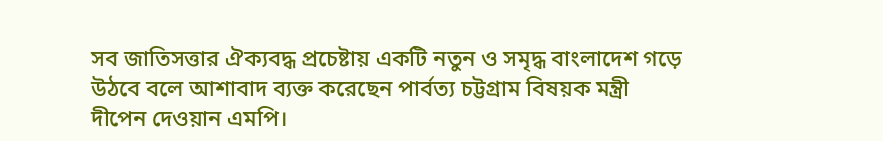সব জাতিসত্তার ঐক্যবদ্ধ প্রচেষ্টায় একটি নতুন ও সমৃদ্ধ বাংলাদেশ গড়ে উঠবে বলে আশাবাদ ব্যক্ত করেছেন পার্বত্য চট্টগ্রাম বিষয়ক মন্ত্রী দীপেন দেওয়ান এমপি।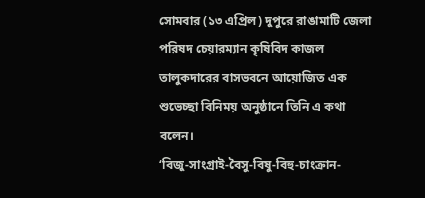সোমবার (১৩ এপ্রিল) দুপুরে রাঙামাটি জেলা পরিষদ চেয়ারম্যান কৃষিবিদ কাজল তালুকদারের বাসভবনে আয়োজিত এক শুভেচ্ছা বিনিময় অনুষ্ঠানে তিনি এ কথা বলেন।
‘বিজু-সাংগ্রাই-বৈসু-বিষু-বিহু-চাংক্রান-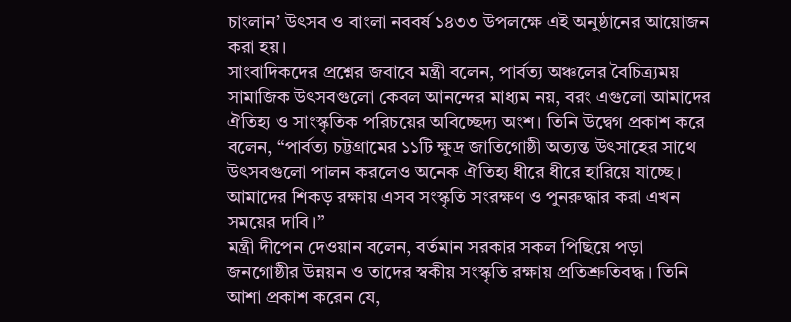চাংলান’ উৎসব ও বাংলা নববর্ষ ১৪৩৩ উপলক্ষে এই অনুষ্ঠানের আয়োজন করা হয়।
সাংবাদিকদের প্রশ্নের জবাবে মন্ত্রী বলেন, পার্বত্য অঞ্চলের বৈচিত্র্যময় সামাজিক উৎসবগুলো কেবল আনন্দের মাধ্যম নয়, বরং এগুলো আমাদের ঐতিহ্য ও সাংস্কৃতিক পরিচয়ের অবিচ্ছেদ্য অংশ। তিনি উদ্বেগ প্রকাশ করে বলেন, “পার্বত্য চট্টগ্রামের ১১টি ক্ষুদ্র জাতিগোষ্ঠী অত্যন্ত উৎসাহের সাথে উৎসবগুলো পালন করলেও অনেক ঐতিহ্য ধীরে ধীরে হারিয়ে যাচ্ছে। আমাদের শিকড় রক্ষায় এসব সংস্কৃতি সংরক্ষণ ও পুনরুদ্ধার করা এখন সময়ের দাবি।”
মন্ত্রী দীপেন দেওয়ান বলেন, বর্তমান সরকার সকল পিছিয়ে পড়া জনগোষ্ঠীর উন্নয়ন ও তাদের স্বকীয় সংস্কৃতি রক্ষায় প্রতিশ্রুতিবদ্ধ। তিনি আশা প্রকাশ করেন যে,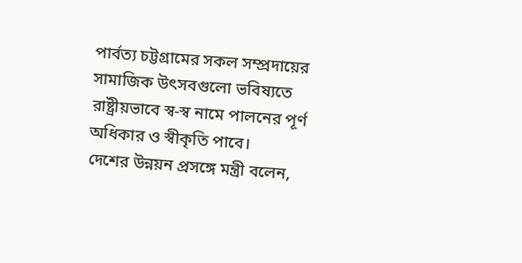পার্বত্য চট্টগ্রামের সকল সম্প্রদায়ের সামাজিক উৎসবগুলো ভবিষ্যতে রাষ্ট্রীয়ভাবে স্ব-স্ব নামে পালনের পূর্ণ অধিকার ও স্বীকৃতি পাবে।
দেশের উন্নয়ন প্রসঙ্গে মন্ত্রী বলেন,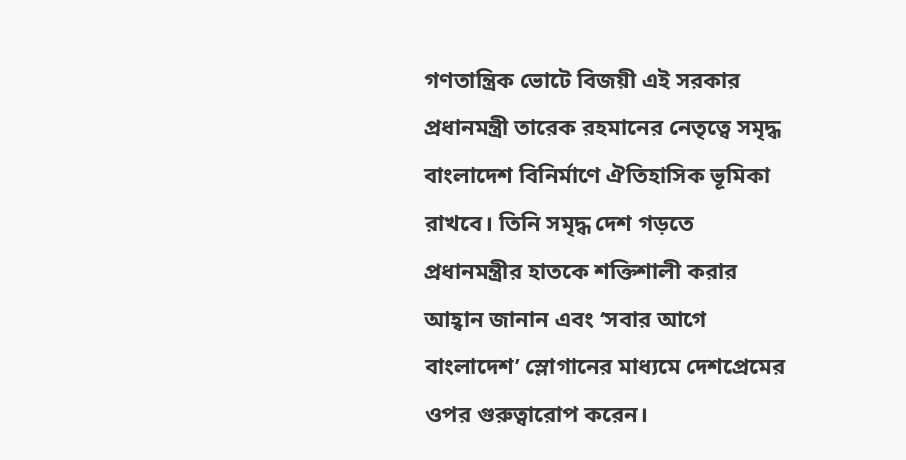গণতান্ত্রিক ভোটে বিজয়ী এই সরকার প্রধানমন্ত্রী তারেক রহমানের নেতৃত্বে সমৃদ্ধ বাংলাদেশ বিনির্মাণে ঐতিহাসিক ভূমিকা রাখবে। তিনি সমৃদ্ধ দেশ গড়তে প্রধানমন্ত্রীর হাতকে শক্তিশালী করার আহ্বান জানান এবং ‘সবার আগে বাংলাদেশ’ স্লোগানের মাধ্যমে দেশপ্রেমের ওপর গুরুত্বারোপ করেন।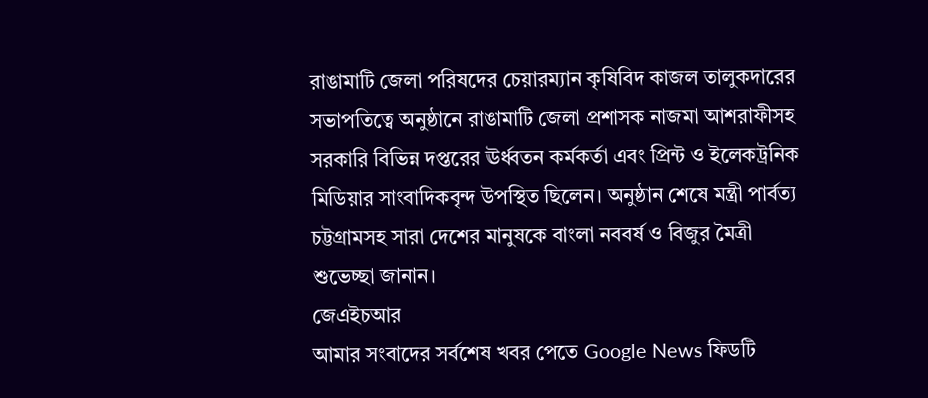রাঙামাটি জেলা পরিষদের চেয়ারম্যান কৃষিবিদ কাজল তালুকদারের সভাপতিত্বে অনুষ্ঠানে রাঙামাটি জেলা প্রশাসক নাজমা আশরাফীসহ সরকারি বিভিন্ন দপ্তরের ঊর্ধ্বতন কর্মকর্তা এবং প্রিন্ট ও ইলেকট্রনিক মিডিয়ার সাংবাদিকবৃন্দ উপস্থিত ছিলেন। অনুষ্ঠান শেষে মন্ত্রী পার্বত্য চট্টগ্রামসহ সারা দেশের মানুষকে বাংলা নববর্ষ ও বিজুর মৈত্রী শুভেচ্ছা জানান।
জেএইচআর
আমার সংবাদের সর্বশেষ খবর পেতে Google News ফিডটি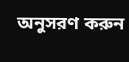অনুসরণ করুন